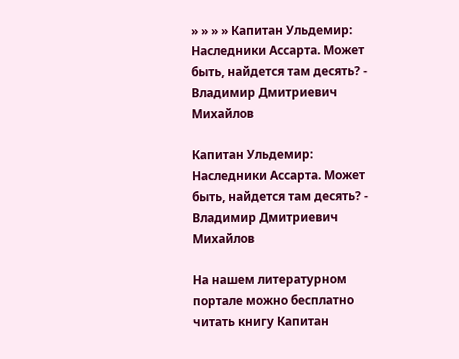» » » » Капитан Ульдемир: Наследники Ассарта. Может быть, найдется там десять? - Владимир Дмитриевич Михайлов

Капитан Ульдемир: Наследники Ассарта. Может быть, найдется там десять? - Владимир Дмитриевич Михайлов

На нашем литературном портале можно бесплатно читать книгу Капитан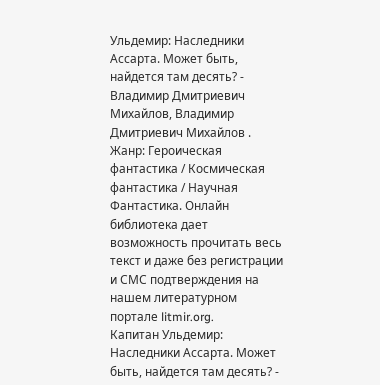Ульдемир: Наследники Ассарта. Может быть, найдется там десять? - Владимир Дмитриевич Михайлов, Владимир Дмитриевич Михайлов . Жанр: Героическая фантастика / Космическая фантастика / Научная Фантастика. Онлайн библиотека дает возможность прочитать весь текст и даже без регистрации и СМС подтверждения на нашем литературном портале litmir.org.
Капитан Ульдемир: Наследники Ассарта. Может быть, найдется там десять? -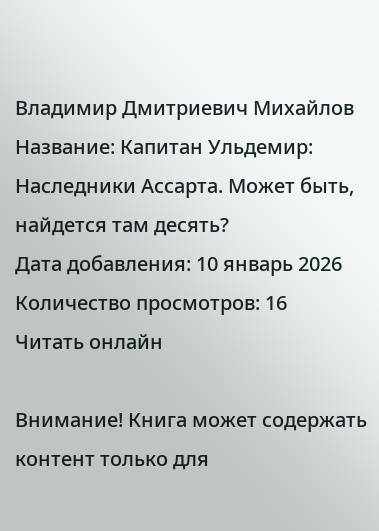Владимир Дмитриевич Михайлов
Название: Капитан Ульдемир: Наследники Ассарта. Может быть, найдется там десять?
Дата добавления: 10 январь 2026
Количество просмотров: 16
Читать онлайн

Внимание! Книга может содержать контент только для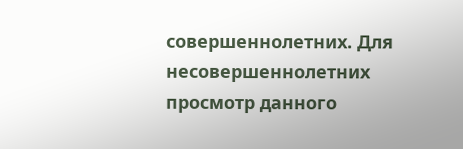совершеннолетних. Для несовершеннолетних просмотр данного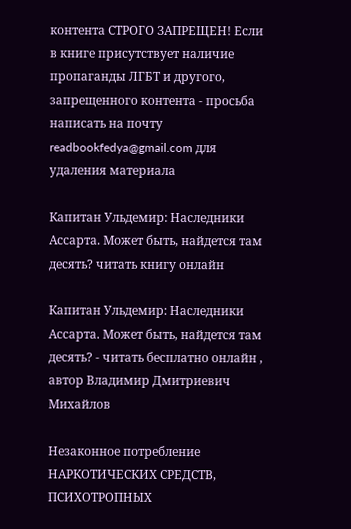контента СТРОГО ЗАПРЕЩЕН! Если в книге присутствует наличие пропаганды ЛГБТ и другого, запрещенного контента - просьба написать на почту readbookfedya@gmail.com для удаления материала

Капитан Ульдемир: Наследники Ассарта. Может быть, найдется там десять? читать книгу онлайн

Капитан Ульдемир: Наследники Ассарта. Может быть, найдется там десять? - читать бесплатно онлайн , автор Владимир Дмитриевич Михайлов

Незаконное потребление НАРКОТИЧЕСКИХ СРЕДСТВ, ПСИХОТРОПНЫХ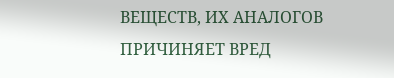ВЕЩЕСТВ, ИХ АНАЛОГОВ ПРИЧИНЯЕТ ВРЕД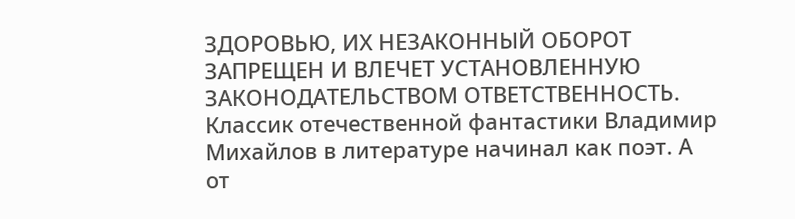ЗДОРОВЬЮ, ИХ НЕЗАКОННЫЙ ОБОРОТ ЗАПРЕЩЕН И ВЛЕЧЕТ УСТАНОВЛЕННУЮ ЗАКОНОДАТЕЛЬСТВОМ ОТВЕТСТВЕННОСТЬ.
Классик отечественной фантастики Владимир Михайлов в литературе начинал как поэт. А от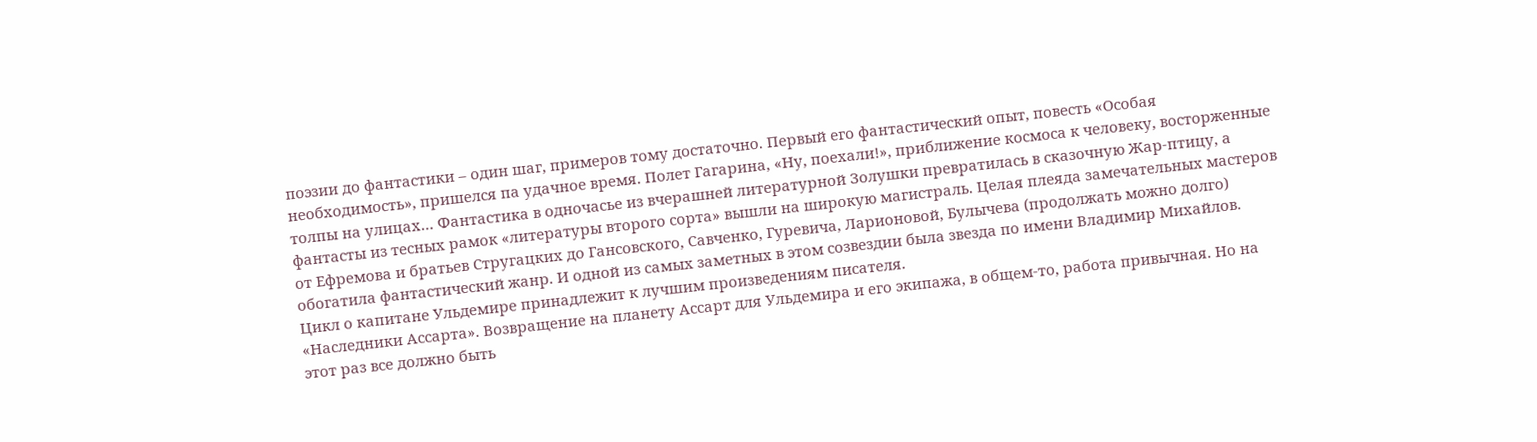поэзии до фантастики – один шаг, примеров тому достаточно. Первый его фантастический опыт, повесть «Особая необходимость», пришелся па удачное время. Полет Гагарина, «Ну, поехали!», приближение космоса к человеку, восторженные толпы на улицах… Фантастика в одночасье из вчерашней литературной Золушки превратилась в сказочную Жар-птицу, а фантасты из тесных рамок «литературы второго сорта» вышли на широкую магистраль. Целая плеяда замечательных мастеров от Ефремова и братьев Стругацких до Гансовского, Савченко, Гуревича, Ларионовой, Булычева (продолжать можно долго) обогатила фантастический жанр. И одной из самых заметных в этом созвездии была звезда по имени Владимир Михайлов.
Цикл о капитане Ульдемире принадлежит к лучшим произведениям писателя.
«Наследники Ассарта». Возвращение на планету Ассарт для Ульдемира и его экипажа, в общем-то, работа привычная. Но на этот раз все должно быть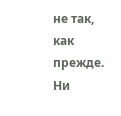не так, как прежде. Ни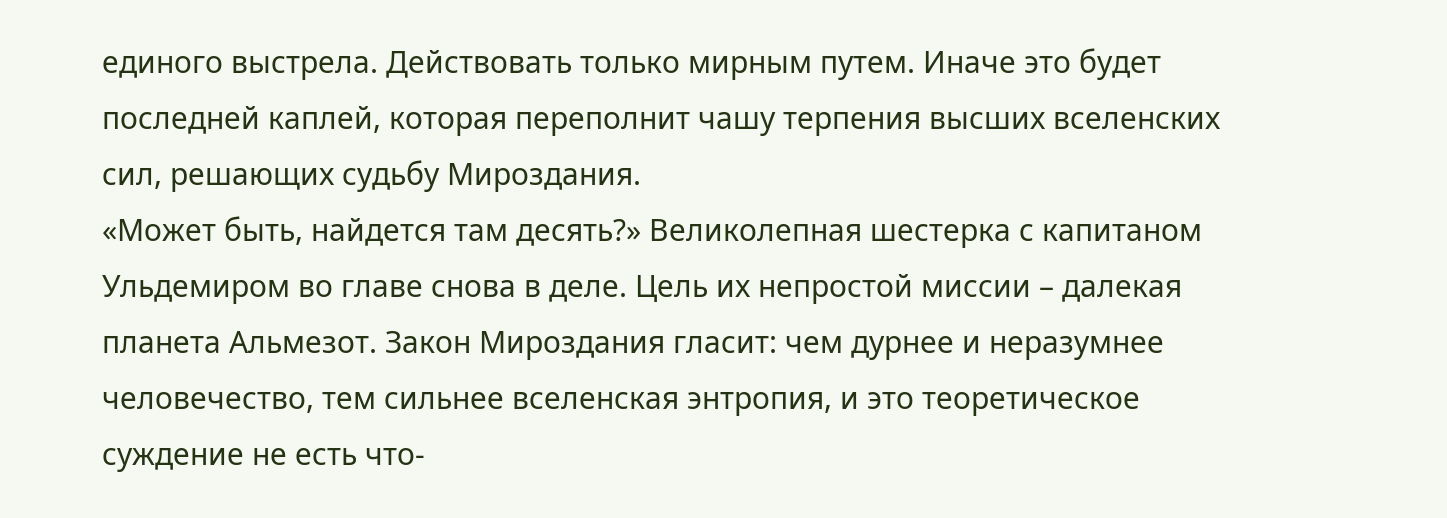единого выстрела. Действовать только мирным путем. Иначе это будет последней каплей, которая переполнит чашу терпения высших вселенских сил, решающих судьбу Мироздания.
«Может быть, найдется там десять?» Великолепная шестерка с капитаном Ульдемиром во главе снова в деле. Цель их непростой миссии – далекая планета Альмезот. Закон Мироздания гласит: чем дурнее и неразумнее человечество, тем сильнее вселенская энтропия, и это теоретическое суждение не есть что-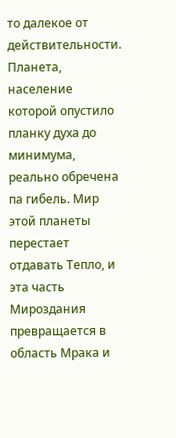то далекое от действительности. Планета, население которой опустило планку духа до минимума, реально обречена па гибель. Мир этой планеты перестает отдавать Тепло, и эта часть Мироздания превращается в область Мрака и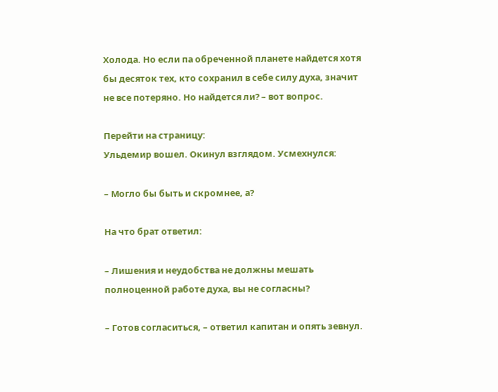Холода. Но если па обреченной планете найдется хотя бы десяток тех, кто сохранил в себе силу духа, значит не все потеряно. Но найдется ли? – вот вопрос.

Перейти на страницу:
Ульдемир вошел. Окинул взглядом. Усмехнулся:

– Могло бы быть и скромнее, а?

На что брат ответил:

– Лишения и неудобства не должны мешать полноценной работе духа, вы не согласны?

– Готов согласиться, – ответил капитан и опять зевнул.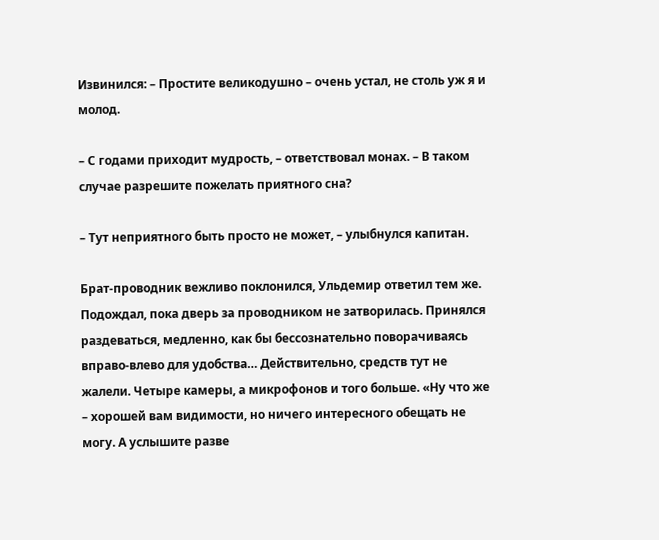Извинился: – Простите великодушно – очень устал, не столь уж я и молод.

– С годами приходит мудрость, – ответствовал монах. – В таком случае разрешите пожелать приятного сна?

– Тут неприятного быть просто не может, – улыбнулся капитан.

Брат-проводник вежливо поклонился, Ульдемир ответил тем же. Подождал, пока дверь за проводником не затворилась. Принялся раздеваться, медленно, как бы бессознательно поворачиваясь вправо-влево для удобства… Действительно, средств тут не жалели. Четыре камеры, а микрофонов и того больше. «Ну что же – хорошей вам видимости, но ничего интересного обещать не могу. А услышите разве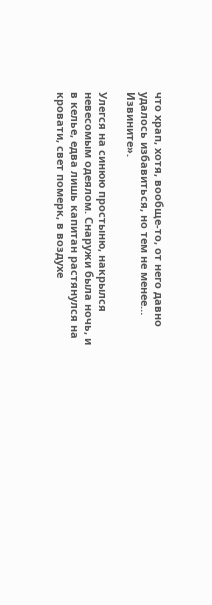что храп, хотя, вообще-то, от него давно удалось избавиться, но тем не менее… Извините».

Улегся на синюю простыню, накрылся невесомым одеялом. Снаружи была ночь, и в келье, едва лишь капитан растянулся на кровати, свет померк, в воздухе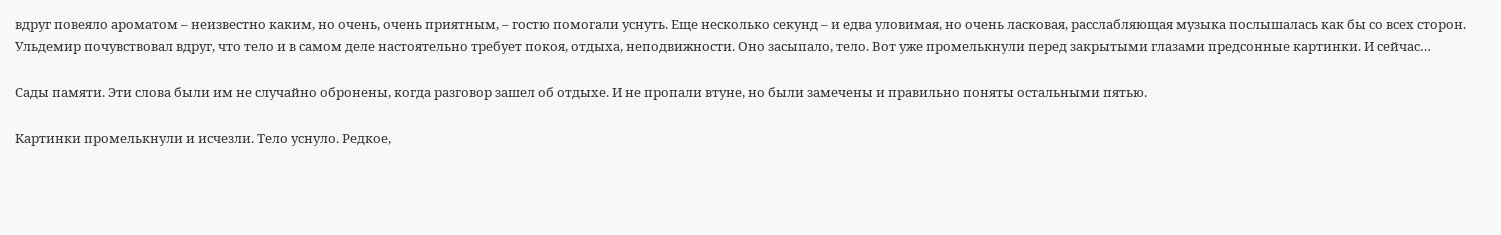вдруг повеяло ароматом – неизвестно каким, но очень, очень приятным, – гостю помогали уснуть. Еще несколько секунд – и едва уловимая, но очень ласковая, расслабляющая музыка послышалась как бы со всех сторон. Ульдемир почувствовал вдруг, что тело и в самом деле настоятельно требует покоя, отдыха, неподвижности. Оно засыпало, тело. Вот уже промелькнули перед закрытыми глазами предсонные картинки. И сейчас…

Сады памяти. Эти слова были им не случайно обронены, когда разговор зашел об отдыхе. И не пропали втуне, но были замечены и правильно поняты остальными пятью.

Картинки промелькнули и исчезли. Тело уснуло. Редкое,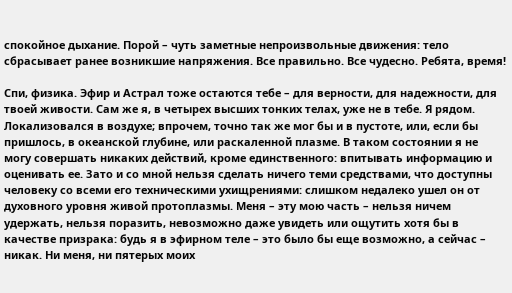спокойное дыхание. Порой – чуть заметные непроизвольные движения: тело сбрасывает ранее возникшие напряжения. Все правильно. Все чудесно. Ребята, время!

Спи, физика. Эфир и Астрал тоже остаются тебе – для верности, для надежности, для твоей живости. Сам же я, в четырех высших тонких телах, уже не в тебе. Я рядом. Локализовался в воздухе; впрочем, точно так же мог бы и в пустоте, или, если бы пришлось, в океанской глубине, или раскаленной плазме. В таком состоянии я не могу совершать никаких действий, кроме единственного: впитывать информацию и оценивать ее. Зато и со мной нельзя сделать ничего теми средствами, что доступны человеку со всеми его техническими ухищрениями: слишком недалеко ушел он от духовного уровня живой протоплазмы. Меня – эту мою часть – нельзя ничем удержать, нельзя поразить, невозможно даже увидеть или ощутить хотя бы в качестве призрака: будь я в эфирном теле – это было бы еще возможно, а сейчас – никак. Ни меня, ни пятерых моих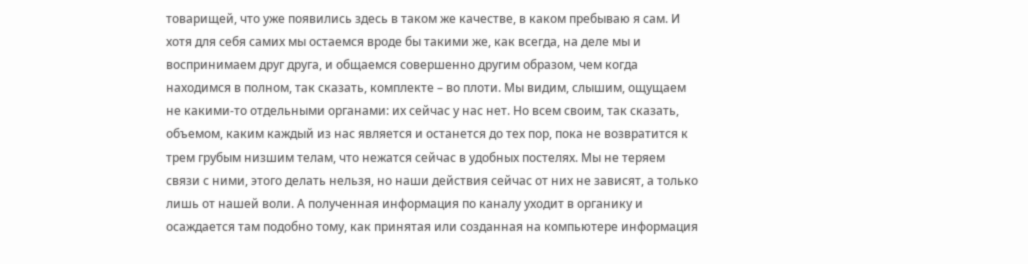товарищей, что уже появились здесь в таком же качестве, в каком пребываю я сам. И хотя для себя самих мы остаемся вроде бы такими же, как всегда, на деле мы и воспринимаем друг друга, и общаемся совершенно другим образом, чем когда находимся в полном, так сказать, комплекте – во плоти. Мы видим, слышим, ощущаем не какими-то отдельными органами: их сейчас у нас нет. Но всем своим, так сказать, объемом, каким каждый из нас является и останется до тех пор, пока не возвратится к трем грубым низшим телам, что нежатся сейчас в удобных постелях. Мы не теряем связи с ними, этого делать нельзя, но наши действия сейчас от них не зависят, а только лишь от нашей воли. А полученная информация по каналу уходит в органику и осаждается там подобно тому, как принятая или созданная на компьютере информация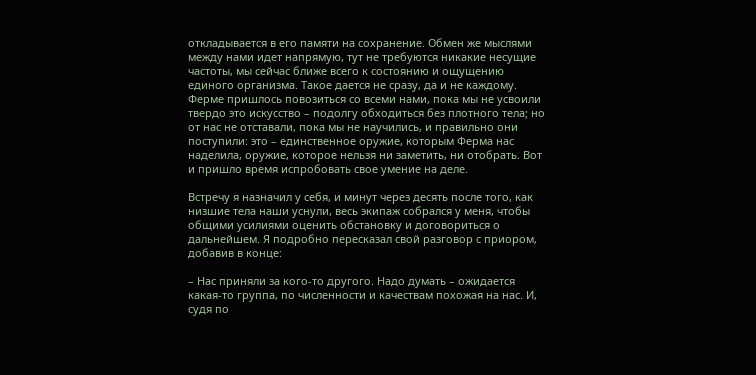откладывается в его памяти на сохранение. Обмен же мыслями между нами идет напрямую, тут не требуются никакие несущие частоты, мы сейчас ближе всего к состоянию и ощущению единого организма. Такое дается не сразу, да и не каждому. Ферме пришлось повозиться со всеми нами, пока мы не усвоили твердо это искусство – подолгу обходиться без плотного тела; но от нас не отставали, пока мы не научились, и правильно они поступили: это – единственное оружие, которым Ферма нас наделила, оружие, которое нельзя ни заметить, ни отобрать. Вот и пришло время испробовать свое умение на деле.

Встречу я назначил у себя, и минут через десять после того, как низшие тела наши уснули, весь экипаж собрался у меня, чтобы общими усилиями оценить обстановку и договориться о дальнейшем. Я подробно пересказал свой разговор с приором, добавив в конце:

– Нас приняли за кого-то другого. Надо думать – ожидается какая-то группа, по численности и качествам похожая на нас. И, судя по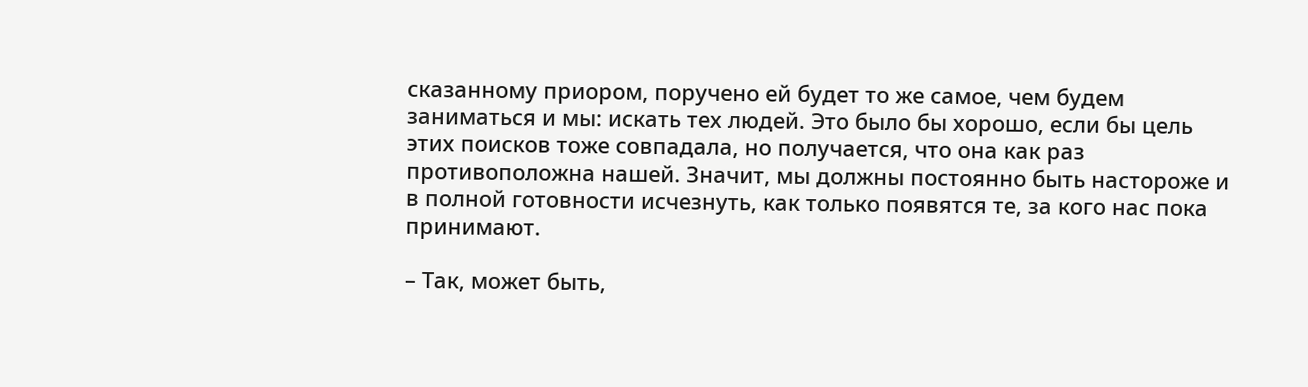сказанному приором, поручено ей будет то же самое, чем будем заниматься и мы: искать тех людей. Это было бы хорошо, если бы цель этих поисков тоже совпадала, но получается, что она как раз противоположна нашей. Значит, мы должны постоянно быть настороже и в полной готовности исчезнуть, как только появятся те, за кого нас пока принимают.

– Так, может быть,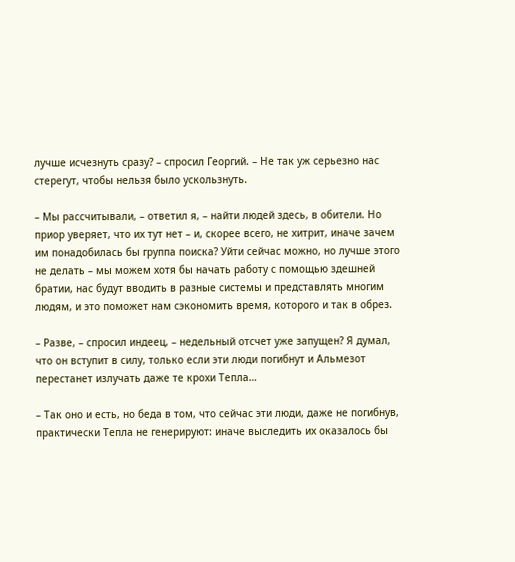лучше исчезнуть сразу? – спросил Георгий. – Не так уж серьезно нас стерегут, чтобы нельзя было ускользнуть.

– Мы рассчитывали, – ответил я, – найти людей здесь, в обители. Но приор уверяет, что их тут нет – и, скорее всего, не хитрит, иначе зачем им понадобилась бы группа поиска? Уйти сейчас можно, но лучше этого не делать – мы можем хотя бы начать работу с помощью здешней братии, нас будут вводить в разные системы и представлять многим людям, и это поможет нам сэкономить время, которого и так в обрез.

– Разве, – спросил индеец, – недельный отсчет уже запущен? Я думал, что он вступит в силу, только если эти люди погибнут и Альмезот перестанет излучать даже те крохи Тепла…

– Так оно и есть, но беда в том, что сейчас эти люди, даже не погибнув, практически Тепла не генерируют: иначе выследить их оказалось бы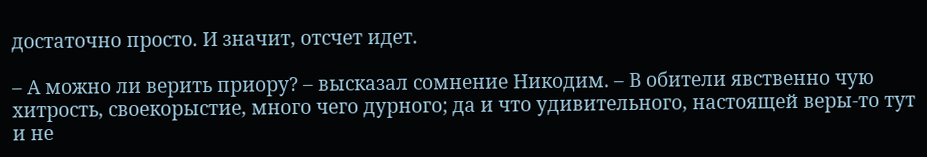достаточно просто. И значит, отсчет идет.

– А можно ли верить приору? – высказал сомнение Никодим. – В обители явственно чую хитрость, своекорыстие, много чего дурного; да и что удивительного, настоящей веры-то тут и не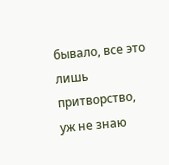бывало, все это лишь притворство, уж не знаю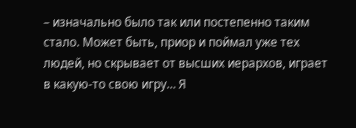– изначально было так или постепенно таким стало. Может быть, приор и поймал уже тех людей, но скрывает от высших иерархов, играет в какую-то свою игру… Я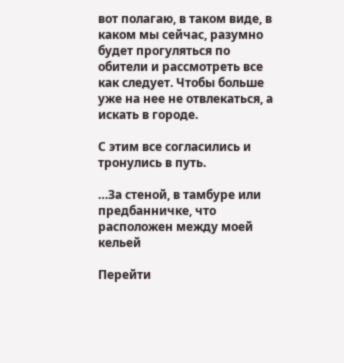вот полагаю, в таком виде, в каком мы сейчас, разумно будет прогуляться по обители и рассмотреть все как следует. Чтобы больше уже на нее не отвлекаться, а искать в городе.

С этим все согласились и тронулись в путь.

…За стеной, в тамбуре или предбанничке, что расположен между моей кельей

Перейти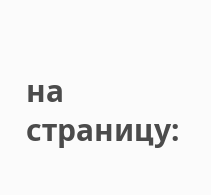на страницу: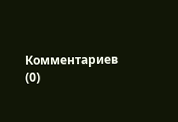Комментариев (0)